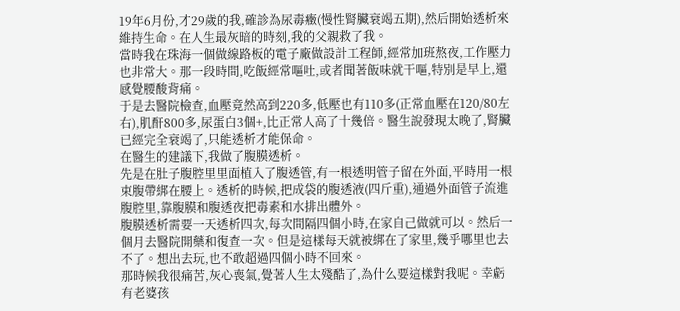19年6月份,才29歲的我,確診為尿毒癥(慢性腎臟衰竭五期),然后開始透析來維持生命。在人生最灰暗的時刻,我的父親救了我。
當時我在珠海一個做線路板的電子廠做設計工程師,經常加班熬夜,工作壓力也非常大。那一段時間,吃飯經常嘔吐,或者聞著飯味就干嘔,特別是早上,還感覺腰酸背痛。
于是去醫院檢查,血壓竟然高到220多,低壓也有110多(正常血壓在120/80左右),肌酐800多,尿蛋白3個+,比正常人高了十幾倍。醫生說發現太晚了,腎臟已經完全衰竭了,只能透析才能保命。
在醫生的建議下,我做了腹膜透析。
先是在肚子腹腔里里面植入了腹透管,有一根透明管子留在外面,平時用一根束腹帶綁在腰上。透析的時候,把成袋的腹透液(四斤重),通過外面管子流進腹腔里,靠腹膜和腹透夜把毒素和水排出體外。
腹膜透析需要一天透析四次,每次間隔四個小時,在家自己做就可以。然后一個月去醫院開藥和復查一次。但是這樣每天就被綁在了家里,幾乎哪里也去不了。想出去玩,也不敢超過四個小時不回來。
那時候我很痛苦,灰心喪氣,覺著人生太殘酷了,為什么要這樣對我呢。幸虧有老婆孩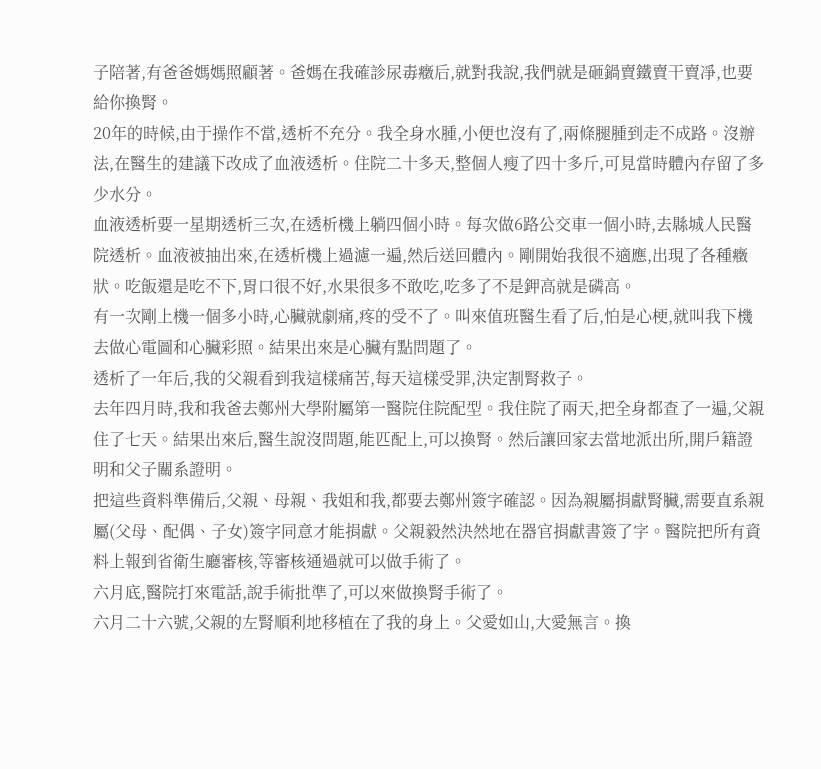子陪著,有爸爸媽媽照顧著。爸媽在我確診尿毒癥后,就對我說,我們就是砸鍋賣鐵賣干賣凈,也要給你換腎。
20年的時候,由于操作不當,透析不充分。我全身水腫,小便也沒有了,兩條腿腫到走不成路。沒辦法,在醫生的建議下改成了血液透析。住院二十多天,整個人瘦了四十多斤,可見當時體內存留了多少水分。
血液透析要一星期透析三次,在透析機上躺四個小時。每次做6路公交車一個小時,去縣城人民醫院透析。血液被抽出來,在透析機上過濾一遍,然后送回體內。剛開始我很不適應,出現了各種癥狀。吃飯還是吃不下,胃口很不好,水果很多不敢吃,吃多了不是鉀高就是磷高。
有一次剛上機一個多小時,心臟就劇痛,疼的受不了。叫來值班醫生看了后,怕是心梗,就叫我下機去做心電圖和心臟彩照。結果出來是心臟有點問題了。
透析了一年后,我的父親看到我這樣痛苦,每天這樣受罪,決定割腎救子。
去年四月時,我和我爸去鄭州大學附屬第一醫院住院配型。我住院了兩天,把全身都查了一遍,父親住了七天。結果出來后,醫生說沒問題,能匹配上,可以換腎。然后讓回家去當地派出所,開戶籍證明和父子關系證明。
把這些資料準備后,父親、母親、我姐和我,都要去鄭州簽字確認。因為親屬捐獻腎臟,需要直系親屬(父母、配偶、子女)簽字同意才能捐獻。父親毅然決然地在器官捐獻書簽了字。醫院把所有資料上報到省衛生廳審核,等審核通過就可以做手術了。
六月底,醫院打來電話,說手術批準了,可以來做換腎手術了。
六月二十六號,父親的左腎順利地移植在了我的身上。父愛如山,大愛無言。換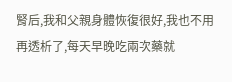腎后,我和父親身體恢復很好,我也不用再透析了,每天早晚吃兩次藥就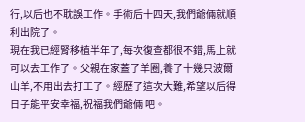行,以后也不耽誤工作。手術后十四天,我們爺倆就順利出院了。
現在我已經腎移植半年了,每次復查都很不錯,馬上就可以去工作了。父親在家蓋了羊圈,養了十幾只波爾山羊,不用出去打工了。經歷了這次大難,希望以后得日子能平安幸福,祝福我們爺倆 吧。